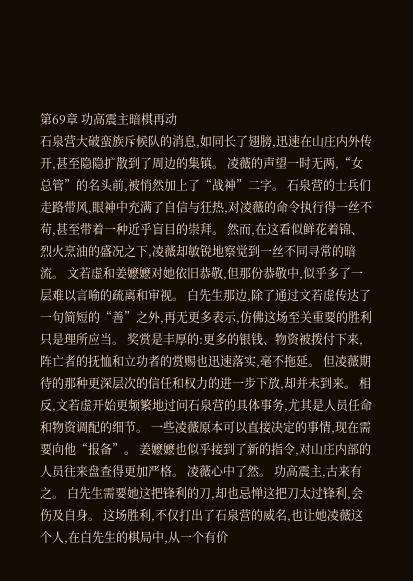第69章 功高震主暗棋再动
石泉营大破蛮族斥候队的消息,如同长了翅膀,迅速在山庄内外传开,甚至隐隐扩散到了周边的集镇。 凌薇的声望一时无两,“女总管”的名头前,被悄然加上了“战神”二字。 石泉营的士兵们走路带风,眼神中充满了自信与狂热,对凌薇的命令执行得一丝不苟,甚至带着一种近乎盲目的崇拜。 然而,在这看似鲜花着锦、烈火烹油的盛况之下,凌薇却敏锐地察觉到一丝不同寻常的暗流。 文若虚和姜嬷嬷对她依旧恭敬,但那份恭敬中,似乎多了一层难以言喻的疏离和审视。 白先生那边,除了通过文若虚传达了一句简短的“善”之外,再无更多表示,仿佛这场至关重要的胜利只是理所应当。 奖赏是丰厚的:更多的银钱、物资被拨付下来,阵亡者的抚恤和立功者的赏赐也迅速落实,毫不拖延。 但凌薇期待的那种更深层次的信任和权力的进一步下放,却并未到来。 相反,文若虚开始更频繁地过问石泉营的具体事务,尤其是人员任命和物资调配的细节。 一些凌薇原本可以直接决定的事情,现在需要向他“报备”。 姜嬷嬷也似乎接到了新的指令,对山庄内部的人员往来盘查得更加严格。 凌薇心中了然。 功高震主,古来有之。 白先生需要她这把锋利的刀,却也忌惮这把刀太过锋利,会伤及自身。 这场胜利,不仅打出了石泉营的威名,也让她凌薇这个人,在白先生的棋局中,从一个有价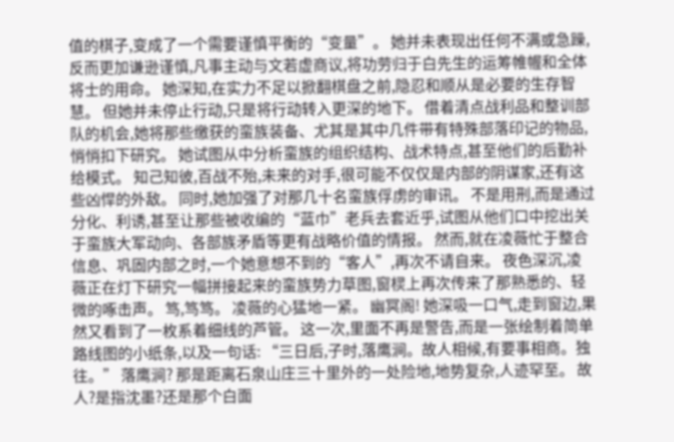值的棋子,变成了一个需要谨慎平衡的“变量”。 她并未表现出任何不满或急躁,反而更加谦逊谨慎,凡事主动与文若虚商议,将功劳归于白先生的运筹帷幄和全体将士的用命。 她深知,在实力不足以掀翻棋盘之前,隐忍和顺从是必要的生存智慧。 但她并未停止行动,只是将行动转入更深的地下。 借着清点战利品和整训部队的机会,她将那些缴获的蛮族装备、尤其是其中几件带有特殊部落印记的物品,悄悄扣下研究。 她试图从中分析蛮族的组织结构、战术特点,甚至他们的后勤补给模式。 知己知彼,百战不殆,未来的对手,很可能不仅仅是内部的阴谋家,还有这些凶悍的外敌。 同时,她加强了对那几十名蛮族俘虏的审讯。 不是用刑,而是通过分化、利诱,甚至让那些被收编的“蓝巾”老兵去套近乎,试图从他们口中挖出关于蛮族大军动向、各部族矛盾等更有战略价值的情报。 然而,就在凌薇忙于整合信息、巩固内部之时,一个她意想不到的“客人”,再次不请自来。 夜色深沉,凌薇正在灯下研究一幅拼接起来的蛮族势力草图,窗棂上再次传来了那熟悉的、轻微的啄击声。 笃,笃笃。 凌薇的心猛地一紧。 幽冥阁! 她深吸一口气,走到窗边,果然又看到了一枚系着细线的芦管。 这一次,里面不再是警告,而是一张绘制着简单路线图的小纸条,以及一句话: “三日后,子时,落鹰涧。故人相候,有要事相商。独往。” 落鹰涧? 那是距离石泉山庄三十里外的一处险地,地势复杂,人迹罕至。 故人?是指沈墨?还是那个白面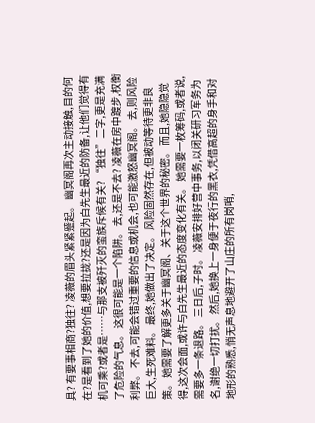具? 有要事相商?独往? 凌薇的眉头紧紧蹙起。 幽冥阁再次主动接触,目的何在?是看到了她的价值,想要拉拢?还是因为白先生最近的防备,让他们觉得有机可乘?或者是……与那支被歼灭的蛮族斥候有关? “独往”二字,更是充满了危险的气息。 这很可能是一个陷阱。 去,还是不去? 凌薇在房中踱步,权衡利弊。 不去,可能会错过重要的信息或机会,也可能激怒幽冥阁。 去,则风险巨大,生死难料。 最终,她做出了决定。 风险固然存在,但被动等待更非良策。 她需要了解更多关于幽冥阁、关于这个世界的秘密。 而且,她隐隐觉得,这次会面,或许与白先生最近的态度变化有关。 她需要一枚筹码,或者说,需要多一条退路。 三日后,子时。 凌薇安排好营中事务,以闭关研习军务为名,谢绝一切打扰。 然后,她换上一身便于夜行的黑衣,凭借高超的身手和对地形的熟悉,悄无声息地避开了山庄的所有岗哨,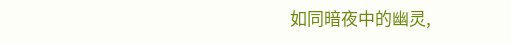如同暗夜中的幽灵,